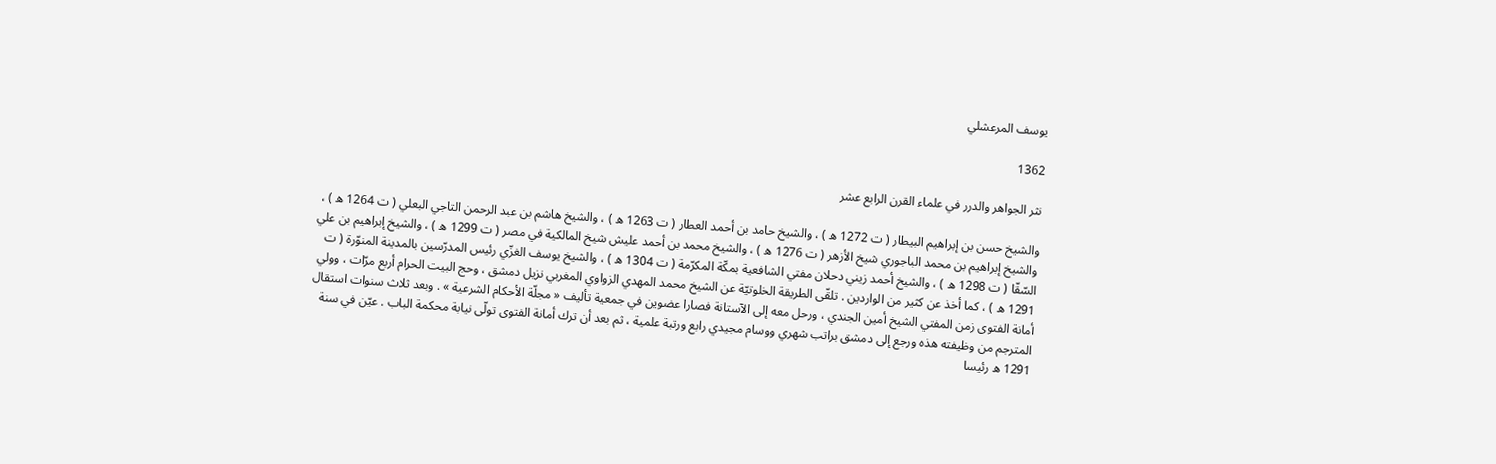يوسف المرعشلي

1362

نثر الجواهر والدرر في علماء القرن الرابع عشر

والشيخ حسن بن إبراهيم البيطار ( ت 1272 ه ) ، والشيخ حامد بن أحمد العطار ( ت 1263 ه ) ، والشيخ هاشم بن عبد الرحمن التاجي البعلي ( ت 1264 ه ) ، والشيخ إبراهيم بن محمد الباجوري شيخ الأزهر ( ت 1276 ه ) ، والشيخ محمد بن أحمد عليش شيخ المالكية في مصر ( ت 1299 ه ) ، والشيخ إبراهيم بن علي السّقّا ( ت 1298 ه ) ، والشيخ أحمد زيني دحلان مفتي الشافعية بمكّة المكرّمة ( ت 1304 ه ) ، والشيخ يوسف الغزّي رئيس المدرّسين بالمدينة المنوّرة ( ت 1291 ه ) ، كما أخذ عن كثير من الواردين . تلقّى الطريقة الخلوتيّة عن الشيخ محمد المهدي الزواوي المغربي نزيل دمشق ، وحج البيت الحرام أربع مرّات ، وولي أمانة الفتوى زمن المفتي الشيخ أمين الجندي ، ورحل معه إلى الآستانة فصارا عضوين في جمعية تأليف « مجلّة الأحكام الشرعية » . وبعد ثلاث سنوات استقال المترجم من وظيفته هذه ورجع إلى دمشق براتب شهري ووسام مجيدي رابع ورتبة علمية ، ثم بعد أن ترك أمانة الفتوى تولّى نيابة محكمة الباب . عيّن في سنة 1291 ه رئيسا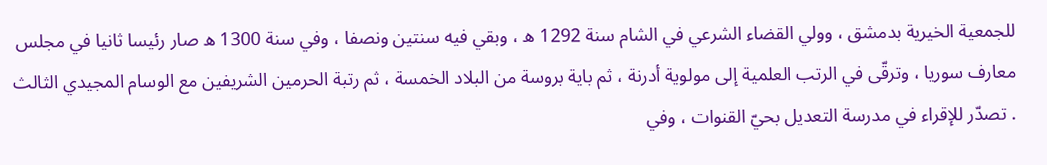للجمعية الخيرية بدمشق ، وولي القضاء الشرعي في الشام سنة 1292 ه ، وبقي فيه سنتين ونصفا ، وفي سنة 1300 ه صار رئيسا ثانيا في مجلس معارف سوريا ، وترقّى في الرتب العلمية إلى مولوية أدرنة ، ثم باية بروسة من البلاد الخمسة ، ثم رتبة الحرمين الشريفين مع الوسام المجيدي الثالث . تصدّر للإقراء في مدرسة التعديل بحيّ القنوات ، وفي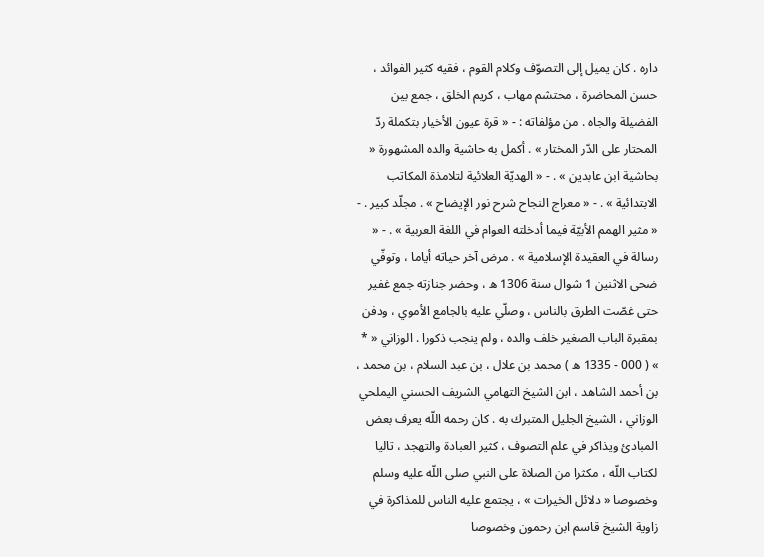داره . كان يميل إلى التصوّف وكلام القوم ، فقيه كثير الفوائد ، حسن المحاضرة ، محتشم مهاب ، كريم الخلق ، جمع بين الفضيلة والجاه . من مؤلفاته : - « قرة عيون الأخيار بتكملة ردّ المحتار على الدّر المختار » . أكمل به حاشية والده المشهورة « بحاشية ابن عابدين » . - « الهديّة العلائية لتلامذة المكاتب الابتدائية » . - « معراج النجاح شرح نور الإيضاح » . مجلّد كبير . - « مثير الهمم الأبيّة فيما أدخلته العوام في اللغة العربية » . - « رسالة في العقيدة الإسلامية » . مرض آخر حياته أياما ، وتوفّي ضحى الاثنين 1 شوال سنة 1306 ه ، وحضر جنازته جمع غفير حتى غصّت الطرق بالناس ، وصلّي عليه بالجامع الأموي ، ودفن بمقبرة الباب الصغير خلف والده ، ولم ينجب ذكورا . الوزاني « * » ( 000 - 1335 ه ) محمد بن علال ، بن عبد السلام ، بن محمد ، بن أحمد الشاهد ، ابن الشيخ التهامي الشريف الحسني اليملحي الوزاني ، الشيخ الجليل المتبرك به . كان رحمه اللّه يعرف بعض المبادئ ويذاكر في علم التصوف ، كثير العبادة والتهجد ، تاليا لكتاب اللّه ، مكثرا من الصلاة على النبي صلى اللّه عليه وسلم وخصوصا « دلائل الخيرات » ، يجتمع عليه الناس للمذاكرة في زاوية الشيخ قاسم ابن رحمون وخصوصا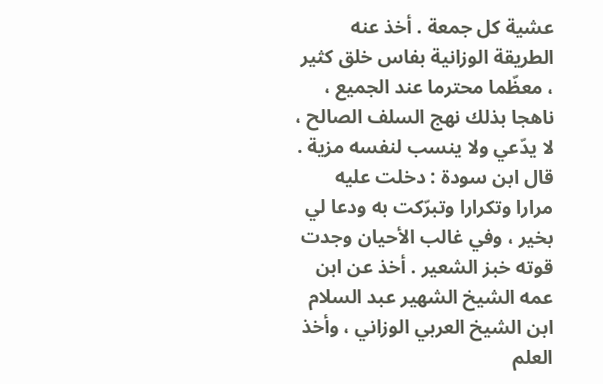عشية كل جمعة . أخذ عنه الطريقة الوزانية بفاس خلق كثير ، معظّما محترما عند الجميع ، ناهجا بذلك نهج السلف الصالح ، لا يدّعي ولا ينسب لنفسه مزية . قال ابن سودة : دخلت عليه مرارا وتكرارا وتبرّكت به ودعا لي بخير ، وفي غالب الأحيان وجدت قوته خبز الشعير . أخذ عن ابن عمه الشيخ الشهير عبد السلام ابن الشيخ العربي الوزاني ، وأخذ العلم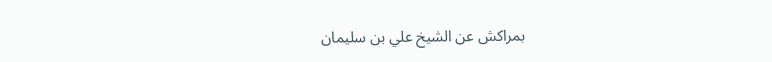بمراكش عن الشيخ علي بن سليمان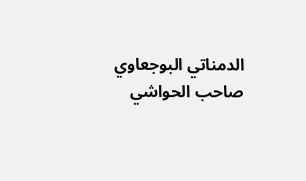الدمناتي البوجعاوي صاحب الحواشي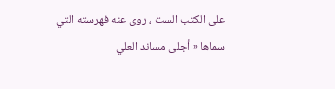على الكتب الست ، روى عنه فهرسته التي سماها « أجلى مساند العلي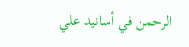الرحمن في أسانيد علي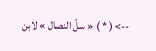--> ( * ) « سلّ النصال » لابن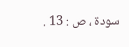سودة ، ص : 13 .